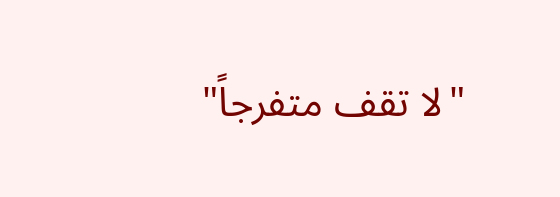"لا تقف متفرجاً"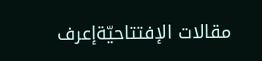مقالات الإفتتاحيّةإعرف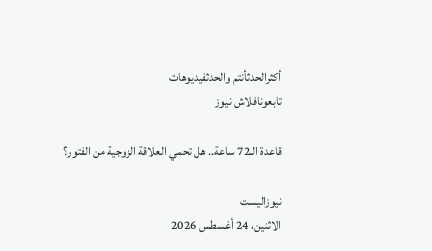أكثرالحدثأنتم والحدثفيديوهات
تابعونافلاش نيوز

قاعدة الـ72 ساعة.. هل تحمي العلاقة الزوجية من الفتور؟

نيوزاليست
الاثنين، 24 أغسطس 2026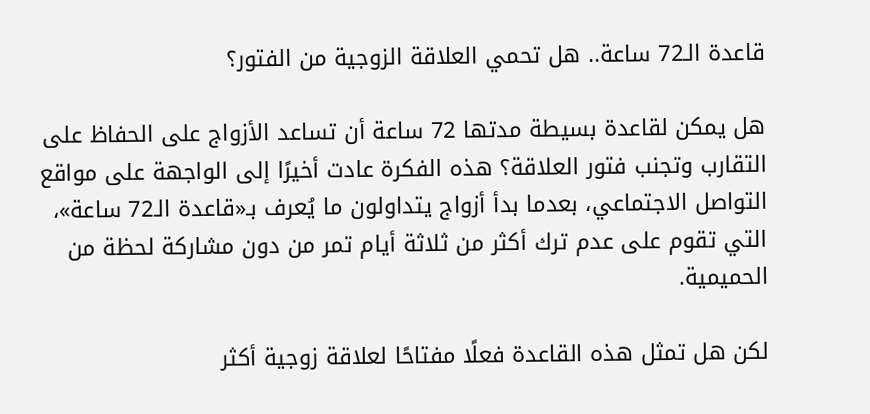قاعدة الـ72 ساعة.. هل تحمي العلاقة الزوجية من الفتور؟

هل يمكن لقاعدة بسيطة مدتها 72 ساعة أن تساعد الأزواج على الحفاظ على التقارب وتجنب فتور العلاقة؟ هذه الفكرة عادت أخيرًا إلى الواجهة على مواقع التواصل الاجتماعي، بعدما بدأ أزواج يتداولون ما يُعرف بـ«قاعدة الـ72 ساعة»، التي تقوم على عدم ترك أكثر من ثلاثة أيام تمر من دون مشاركة لحظة من الحميمية.

لكن هل تمثل هذه القاعدة فعلًا مفتاحًا لعلاقة زوجية أكثر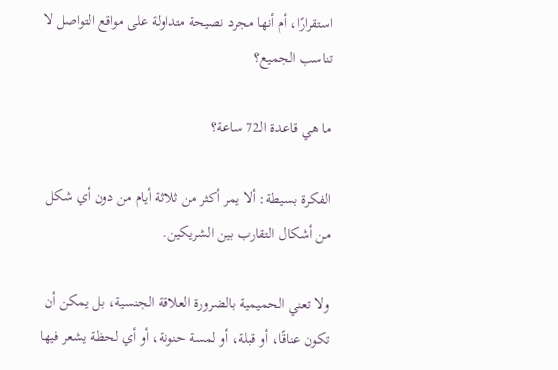استقرارًا، أم أنها مجرد نصيحة متداولة على مواقع التواصل لا تناسب الجميع؟

ما هي قاعدة الـ72 ساعة؟

الفكرة بسيطة: ألا يمر أكثر من ثلاثة أيام من دون أي شكل من أشكال التقارب بين الشريكين.

ولا تعني الحميمية بالضرورة العلاقة الجنسية، بل يمكن أن تكون عناقًا، أو قبلة، أو لمسة حنونة، أو أي لحظة يشعر فيها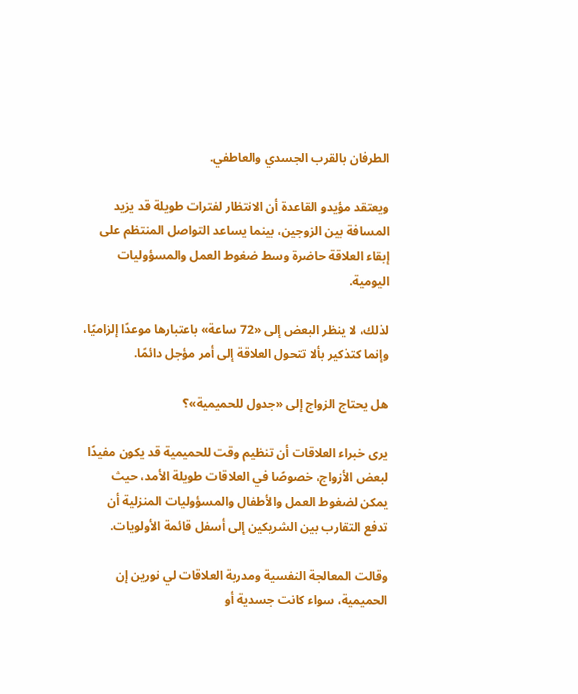الطرفان بالقرب الجسدي والعاطفي.

ويعتقد مؤيدو القاعدة أن الانتظار لفترات طويلة قد يزيد المسافة بين الزوجين، بينما يساعد التواصل المنتظم على إبقاء العلاقة حاضرة وسط ضغوط العمل والمسؤوليات اليومية.

لذلك، لا ينظر البعض إلى «72 ساعة» باعتبارها موعدًا إلزاميًا، وإنما كتذكير بألا تتحول العلاقة إلى أمر مؤجل دائمًا.

هل يحتاج الزواج إلى «جدول للحميمية»؟

يرى خبراء العلاقات أن تنظيم وقت للحميمية قد يكون مفيدًا لبعض الأزواج، خصوصًا في العلاقات طويلة الأمد، حيث يمكن لضغوط العمل والأطفال والمسؤوليات المنزلية أن تدفع التقارب بين الشريكين إلى أسفل قائمة الأولويات.

وقالت المعالجة النفسية ومدربة العلاقات لي نورين إن الحميمية، سواء كانت جسدية أو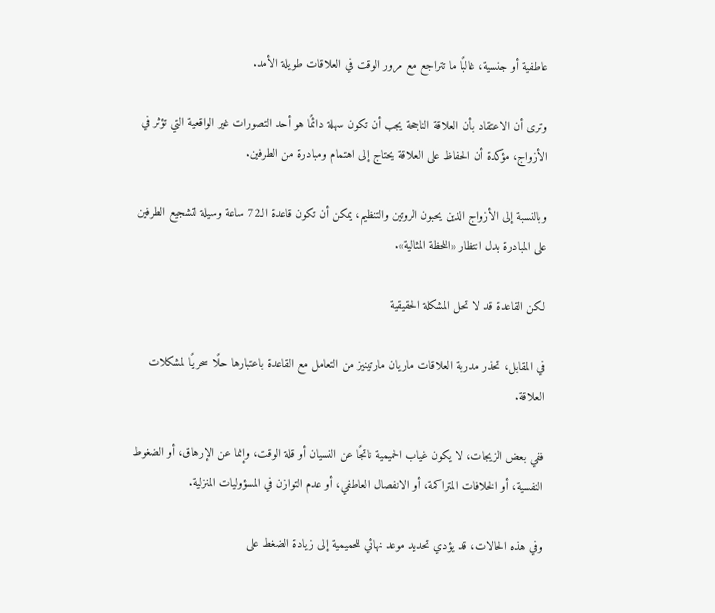عاطفية أو جنسية، غالبًا ما تتراجع مع مرور الوقت في العلاقات طويلة الأمد.

وترى أن الاعتقاد بأن العلاقة الناجحة يجب أن تكون سهلة دائمًا هو أحد التصورات غير الواقعية التي تؤثر في الأزواج، مؤكدة أن الحفاظ على العلاقة يحتاج إلى اهتمام ومبادرة من الطرفين.

وبالنسبة إلى الأزواج الذين يحبون الروتين والتنظيم، يمكن أن تكون قاعدة الـ72 ساعة وسيلة لتشجيع الطرفين على المبادرة بدل انتظار «اللحظة المثالية».

لكن القاعدة قد لا تحل المشكلة الحقيقية

في المقابل، تحذر مدربة العلاقات ماريان مارتينيز من التعامل مع القاعدة باعتبارها حلًا سحريًا لمشكلات العلاقة.

ففي بعض الزيجات، لا يكون غياب الحميمية ناتجًا عن النسيان أو قلة الوقت، وإنما عن الإرهاق، أو الضغوط النفسية، أو الخلافات المتراكمة، أو الانفصال العاطفي، أو عدم التوازن في المسؤوليات المنزلية.

وفي هذه الحالات، قد يؤدي تحديد موعد نهائي للحميمية إلى زيادة الضغط على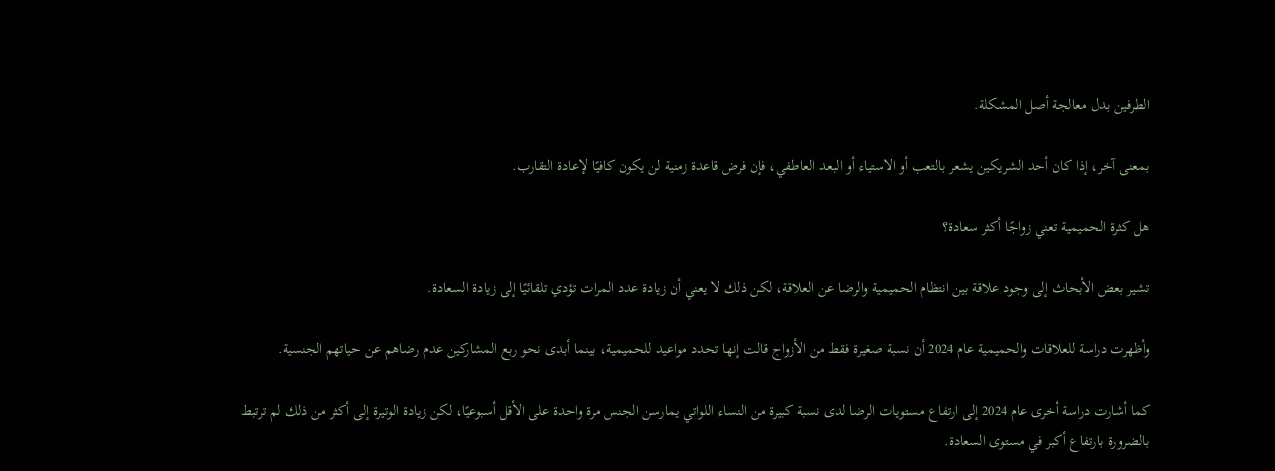الطرفين بدل معالجة أصل المشكلة.

بمعنى آخر، إذا كان أحد الشريكين يشعر بالتعب أو الاستياء أو البعد العاطفي، فإن فرض قاعدة زمنية لن يكون كافيًا لإعادة التقارب.

هل كثرة الحميمية تعني زواجًا أكثر سعادة؟

تشير بعض الأبحاث إلى وجود علاقة بين انتظام الحميمية والرضا عن العلاقة، لكن ذلك لا يعني أن زيادة عدد المرات تؤدي تلقائيًا إلى زيادة السعادة.

وأظهرت دراسة للعلاقات والحميمية عام 2024 أن نسبة صغيرة فقط من الأزواج قالت إنها تحدد مواعيد للحميمية، بينما أبدى نحو ربع المشاركين عدم رضاهم عن حياتهم الجنسية.

كما أشارت دراسة أخرى عام 2024 إلى ارتفاع مستويات الرضا لدى نسبة كبيرة من النساء اللواتي يمارسن الجنس مرة واحدة على الأقل أسبوعيًا، لكن زيادة الوتيرة إلى أكثر من ذلك لم ترتبط بالضرورة بارتفاع أكبر في مستوى السعادة.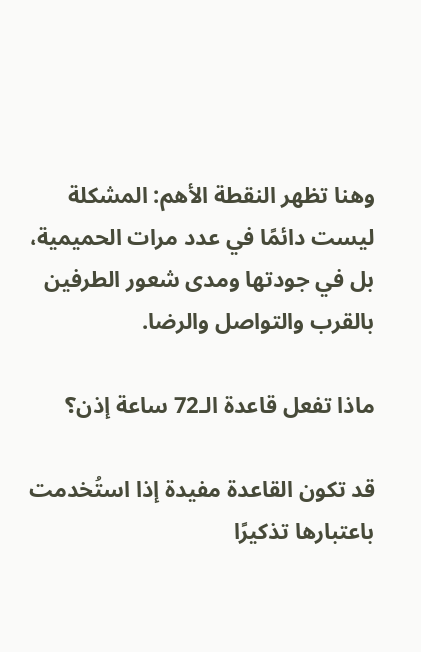وهنا تظهر النقطة الأهم: المشكلة ليست دائمًا في عدد مرات الحميمية، بل في جودتها ومدى شعور الطرفين بالقرب والتواصل والرضا.

ماذا تفعل قاعدة الـ72 ساعة إذن؟

قد تكون القاعدة مفيدة إذا استُخدمت باعتبارها تذكيرًا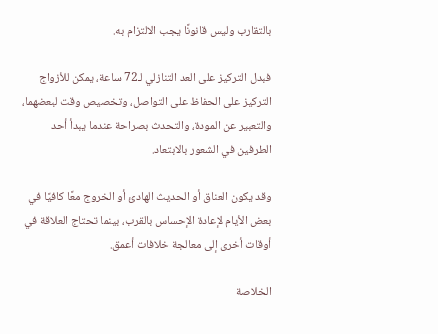بالتقارب وليس قانونًا يجب الالتزام به.

فبدل التركيز على العد التنازلي لـ72 ساعة، يمكن للأزواج التركيز على الحفاظ على التواصل، وتخصيص وقت لبعضهما، والتعبير عن المودة، والتحدث بصراحة عندما يبدأ أحد الطرفين في الشعور بالابتعاد.

وقد يكون العناق أو الحديث الهادئ أو الخروج معًا كافيًا في بعض الأيام لإعادة الإحساس بالقرب، بينما تحتاج العلاقة في أوقات أخرى إلى معالجة خلافات أعمق.

الخلاصة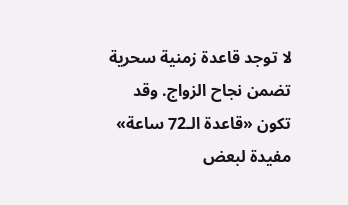لا توجد قاعدة زمنية سحرية تضمن نجاح الزواج. وقد تكون «قاعدة الـ72 ساعة» مفيدة لبعض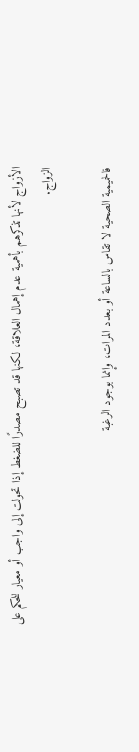الأزواج لأنها تذكرهم بأهمية عدم إهمال العلاقة، لكنها قد تصبح مصدرًا للضغط إذا تحولت إلى واجب أو معيار للحكم على الزواج.

فالحميمية الصحية لا تقاس بالساعة أو بعدد المرات، وإنما بوجود الرغبة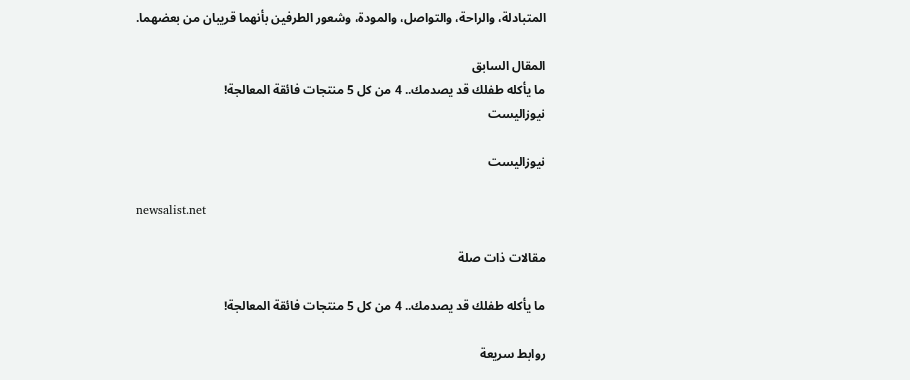المتبادلة، والراحة، والتواصل، والمودة، وشعور الطرفين بأنهما قريبان من بعضهما.

المقال السابق
ما يأكله طفلك قد يصدمك.. 4 من كل 5 منتجات فائقة المعالجة!
نيوزاليست

نيوزاليست

newsalist.net

مقالات ذات صلة

ما يأكله طفلك قد يصدمك.. 4 من كل 5 منتجات فائقة المعالجة!

روابط سريعة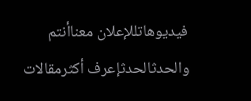فيديوهاتللإعلان معناأنتم والحدثالحدثإعرف أكثرمقالات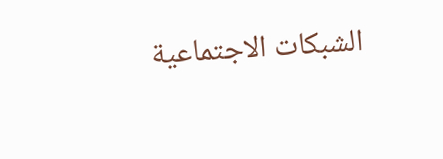الشبكات الاجتماعية